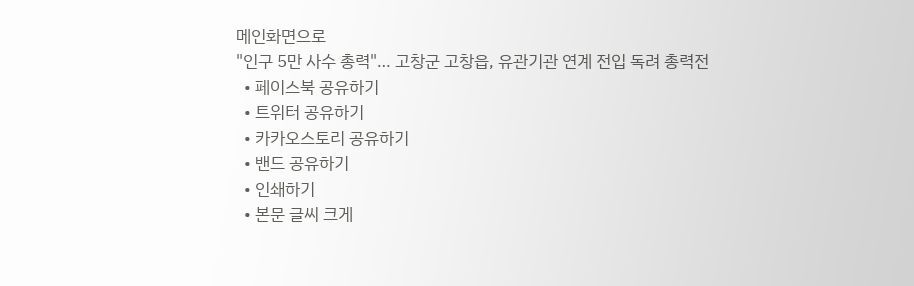메인화면으로
"인구 5만 사수 총력"… 고창군 고창읍, 유관기관 연계 전입 독려 총력전
  • 페이스북 공유하기
  • 트위터 공유하기
  • 카카오스토리 공유하기
  • 밴드 공유하기
  • 인쇄하기
  • 본문 글씨 크게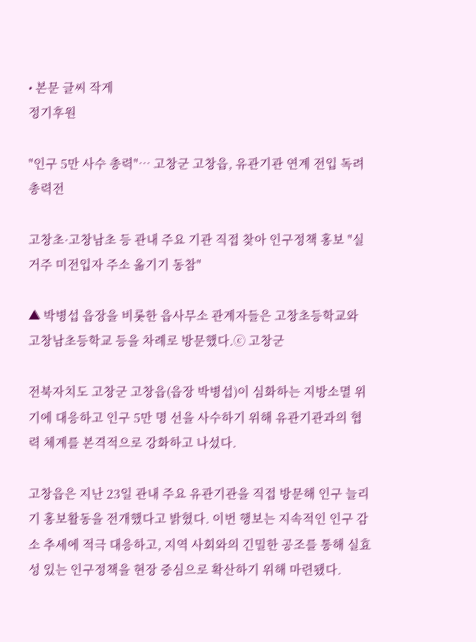• 본문 글씨 작게
정기후원

"인구 5만 사수 총력"… 고창군 고창읍, 유관기관 연계 전입 독려 총력전

고창초·고창남초 등 관내 주요 기관 직접 찾아 인구정책 홍보 "실거주 미전입자 주소 옮기기 동참"

▲ 박병섭 읍장을 비롯한 읍사무소 관계자들은 고창초등학교와 고창남초등학교 등을 차례로 방문했다.ⓒ 고창군

전북자치도 고창군 고창읍(읍장 박병섭)이 심화하는 지방소멸 위기에 대응하고 인구 5만 명 선을 사수하기 위해 유관기관과의 협력 체계를 본격적으로 강화하고 나섰다.

고창읍은 지난 23일 관내 주요 유관기관을 직접 방문해 인구 늘리기 홍보활동을 전개했다고 밝혔다. 이번 행보는 지속적인 인구 감소 추세에 적극 대응하고, 지역 사회와의 긴밀한 공조를 통해 실효성 있는 인구정책을 현장 중심으로 확산하기 위해 마련됐다.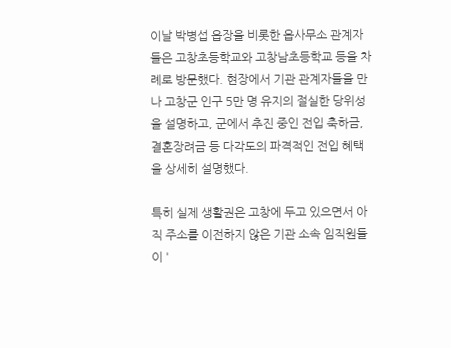이날 박병섭 읍장을 비롯한 읍사무소 관계자들은 고창초등학교와 고창남초등학교 등을 차례로 방문했다. 현장에서 기관 관계자들을 만나 고창군 인구 5만 명 유지의 절실한 당위성을 설명하고, 군에서 추진 중인 전입 축하금, 결혼장려금 등 다각도의 파격적인 전입 혜택을 상세히 설명했다.

특히 실제 생활권은 고창에 두고 있으면서 아직 주소를 이전하지 않은 기관 소속 임직원들이 '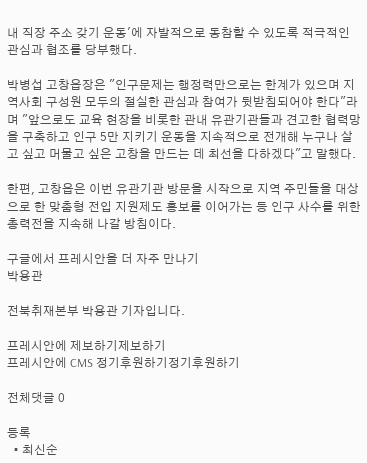내 직장 주소 갖기 운동'에 자발적으로 동참할 수 있도록 적극적인 관심과 협조를 당부했다.

박병섭 고창읍장은 "인구문제는 행정력만으로는 한계가 있으며 지역사회 구성원 모두의 절실한 관심과 참여가 뒷받침되어야 한다"라며 "앞으로도 교육 현장을 비롯한 관내 유관기관들과 견고한 협력망을 구축하고 인구 5만 지키기 운동을 지속적으로 전개해 누구나 살고 싶고 머물고 싶은 고창을 만드는 데 최선을 다하겠다"고 말했다.

한편, 고창읍은 이번 유관기관 방문을 시작으로 지역 주민들을 대상으로 한 맞춤형 전입 지원제도 홍보를 이어가는 등 인구 사수를 위한 총력전을 지속해 나갈 방침이다.

구글에서 프레시안을 더 자주 만나기
박용관

전북취재본부 박용관 기자입니다.

프레시안에 제보하기제보하기
프레시안에 CMS 정기후원하기정기후원하기

전체댓글 0

등록
  • 최신순